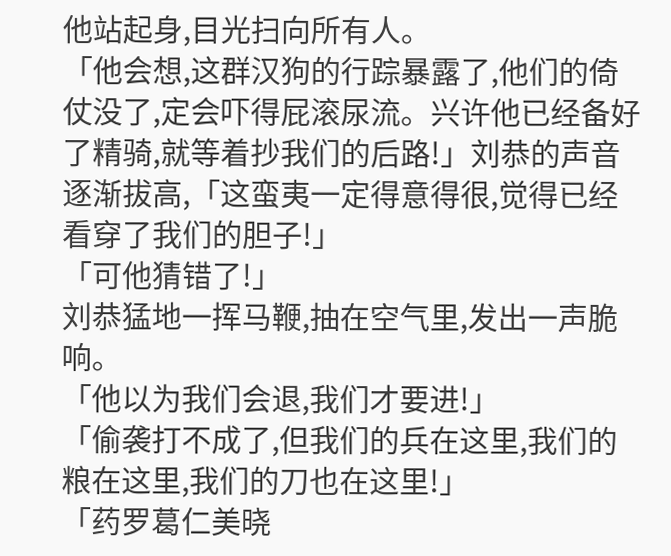他站起身,目光扫向所有人。
「他会想,这群汉狗的行踪暴露了,他们的倚仗没了,定会吓得屁滚尿流。兴许他已经备好了精骑,就等着抄我们的后路!」刘恭的声音逐渐拔高,「这蛮夷一定得意得很,觉得已经看穿了我们的胆子!」
「可他猜错了!」
刘恭猛地一挥马鞭,抽在空气里,发出一声脆响。
「他以为我们会退,我们才要进!」
「偷袭打不成了,但我们的兵在这里,我们的粮在这里,我们的刀也在这里!」
「药罗葛仁美晓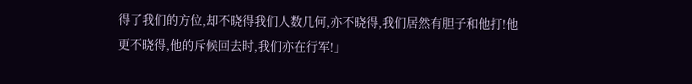得了我们的方位,却不晓得我们人数几何,亦不晓得,我们居然有胆子和他打!他更不晓得,他的斥候回去时,我们亦在行军!」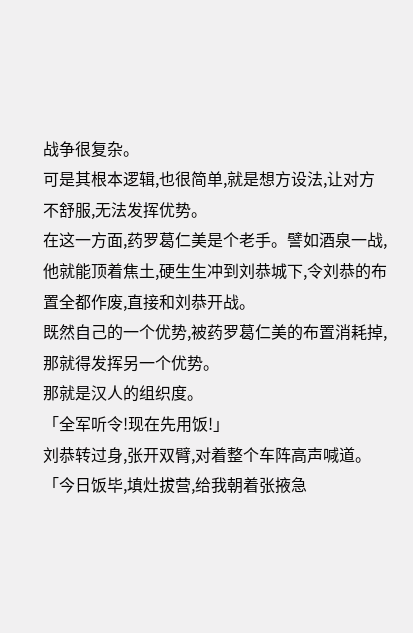战争很复杂。
可是其根本逻辑,也很简单,就是想方设法,让对方不舒服,无法发挥优势。
在这一方面,药罗葛仁美是个老手。譬如酒泉一战,他就能顶着焦土,硬生生冲到刘恭城下,令刘恭的布置全都作废,直接和刘恭开战。
既然自己的一个优势,被药罗葛仁美的布置消耗掉,那就得发挥另一个优势。
那就是汉人的组织度。
「全军听令!现在先用饭!」
刘恭转过身,张开双臂,对着整个车阵高声喊道。
「今日饭毕,填灶拔营,给我朝着张掖急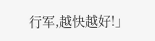行军,越快越好!」